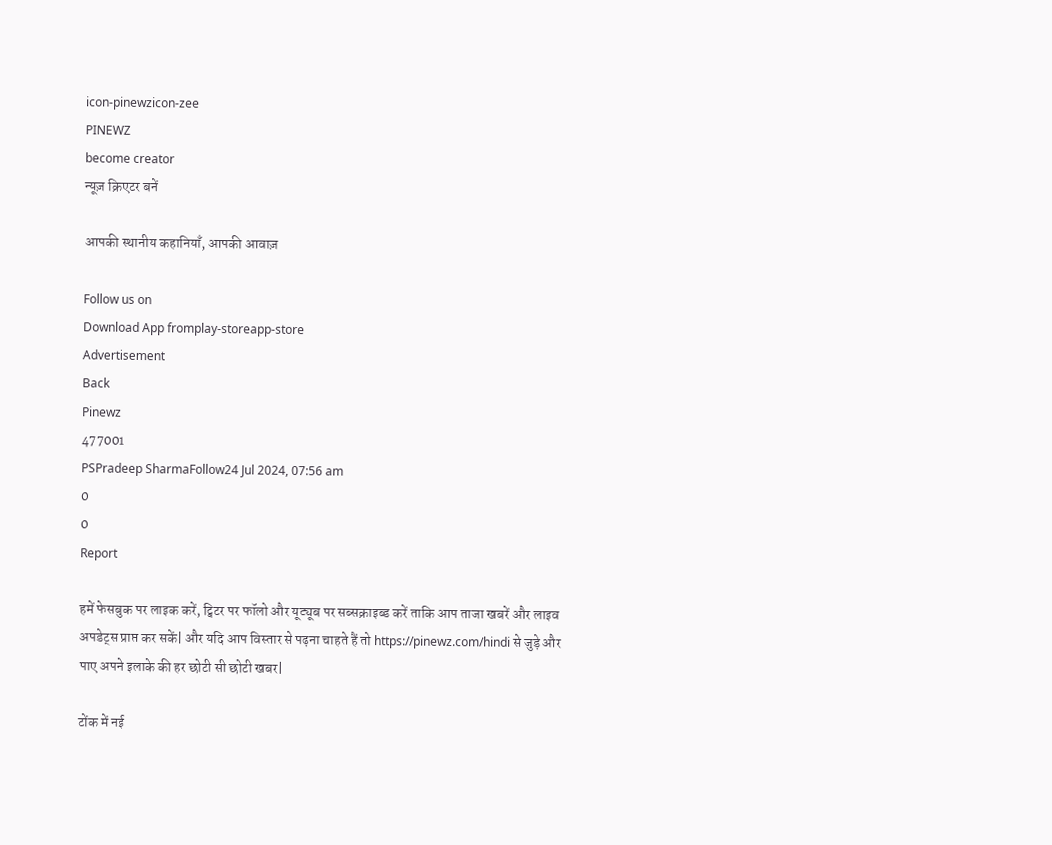icon-pinewzicon-zee
PINEWZ
become creator
न्यूज़ क्रिएटर बनें

आपकी स्थानीय कहानियाँ, आपकी आवाज़

Follow us on
Download App fromplay-storeapp-store
Advertisement
Back
Pinewz
477001
PSPradeep SharmaFollow24 Jul 2024, 07:56 am
0
0
Report

हमें फेसबुक पर लाइक करें, ट्विटर पर फॉलो और यूट्यूब पर सब्सक्राइब्ड करें ताकि आप ताजा खबरें और लाइव अपडेट्स प्राप्त कर सकें| और यदि आप विस्तार से पढ़ना चाहते हैं तो https://pinewz.com/hindi से जुड़े और पाए अपने इलाके की हर छोटी सी छोटी खबर|

टोंक में नई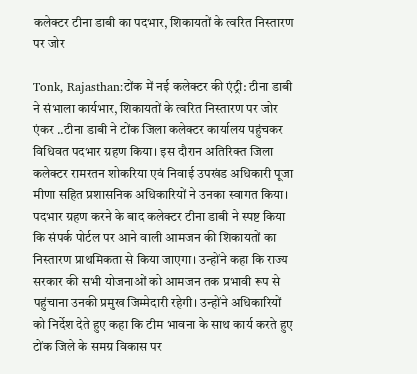कलेक्टर टीना डाबी का पदभार, शिकायतों के त्वरित निस्तारण पर जोर

Tonk, Rajasthan:टोंक में नई कलेक्टर की एंट्री: टीना डाबी ने संभाला कार्यभार, शिकायतों के त्वरित निस्तारण पर जोर एंकर ..टीना डाबी ने टोंक जिला कलेक्टर कार्यालय पहुंचकर विधिवत पदभार ग्रहण किया। इस दौरान अतिरिक्त जिला कलेक्टर रामरतन शोकरिया एवं निवाई उपखंड अधिकारी पूजा मीणा सहित प्रशासनिक अधिकारियों ने उनका स्वागत किया। पदभार ग्रहण करने के बाद कलेक्टर टीना डाबी ने स्पष्ट किया कि संपर्क पोर्टल पर आने वाली आमजन की शिकायतों का निस्तारण प्राथमिकता से किया जाएगा। उन्होंने कहा कि राज्य सरकार की सभी योजनाओं को आमजन तक प्रभावी रूप से पहुंचाना उनकी प्रमुख जिम्मेदारी रहेगी। उन्होंने अधिकारियों को निर्देश देते हुए कहा कि टीम भावना के साथ कार्य करते हुए टोंक जिले के समग्र विकास पर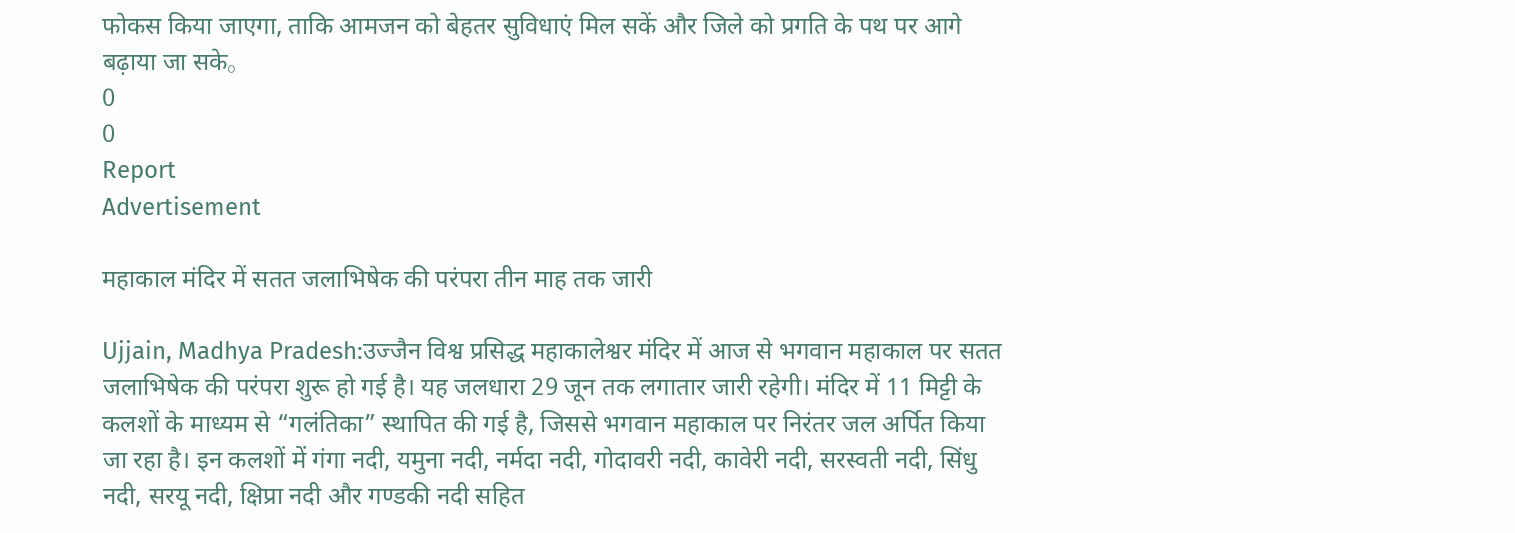फोकस किया जाएगा, ताकि आमजन को बेहतर सुविधाएं मिल सकें और जिले को प्रगति के पथ पर आगे बढ़ाया जा सके。
0
0
Report
Advertisement

महाकाल मंदिर में सतत जलाभिषेक की परंपरा तीन माह तक जारी

Ujjain, Madhya Pradesh:उज्जैन विश्व प्रसिद्ध महाकालेश्वर मंदिर में आज से भगवान महाकाल पर सतत जलाभिषेक की परंपरा शुरू हो गई है। यह जलधारा 29 जून तक लगातार जारी रहेगी। मंदिर में 11 मिट्टी के कलशों के माध्यम से “गलंतिका” स्थापित की गई है, जिससे भगवान महाकाल पर निरंतर जल अर्पित किया जा रहा है। इन कलशों में गंगा नदी, यमुना नदी, नर्मदा नदी, गोदावरी नदी, कावेरी नदी, सरस्वती नदी, सिंधु नदी, सरयू नदी, क्षिप्रा नदी और गण्डकी नदी सहित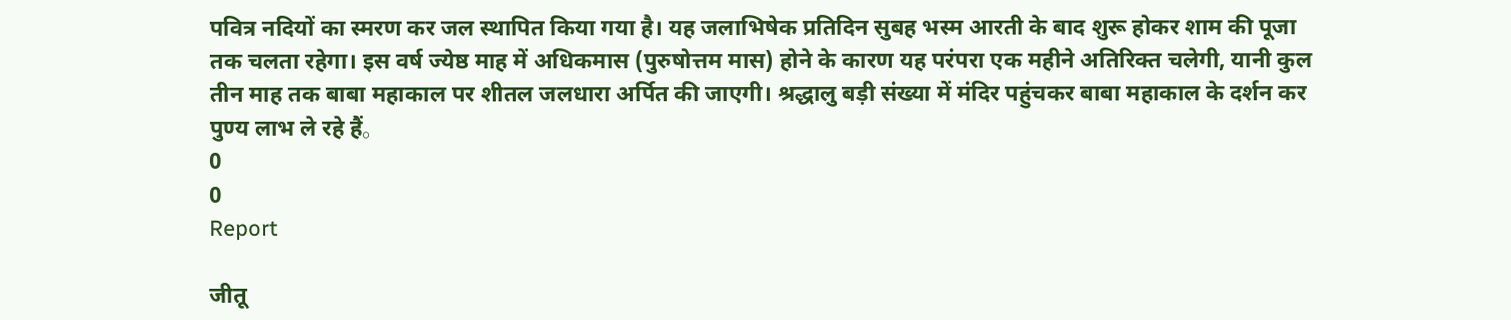पवित्र नदियों का स्मरण कर जल स्थापित किया गया है। यह जलाभिषेक प्रतिदिन सुबह भस्म आरती के बाद शुरू होकर शाम की पूजा तक चलता रहेगा। इस वर्ष ज्येष्ठ माह में अधिकमास (पुरुषोत्तम मास) होने के कारण यह परंपरा एक महीने अतिरिक्त चलेगी, यानी कुल तीन माह तक बाबा महाकाल पर शीतल जलधारा अर्पित की जाएगी। श्रद्धालु बड़ी संख्या में मंदिर पहुंचकर बाबा महाकाल के दर्शन कर पुण्य लाभ ले रहे हैं。
0
0
Report

जीतू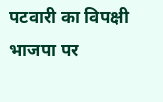पटवारी का विपक्षी भाजपा पर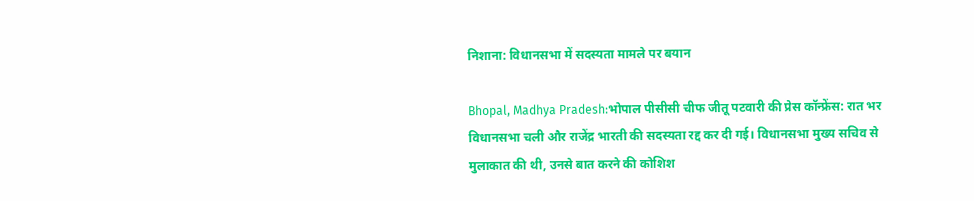निशाना: विधानसभा में सदस्यता मामले पर बयान

Bhopal, Madhya Pradesh:भोपाल पीसीसी चीफ जीतू पटवारी की प्रेस कॉन्फ्रेंस: रात भर विधानसभा चली और राजेंद्र भारती की सदस्यता रद्द कर दी गई। विधानसभा मुख्य सचिव से मुलाकात की थी, उनसे बात करने की कोशिश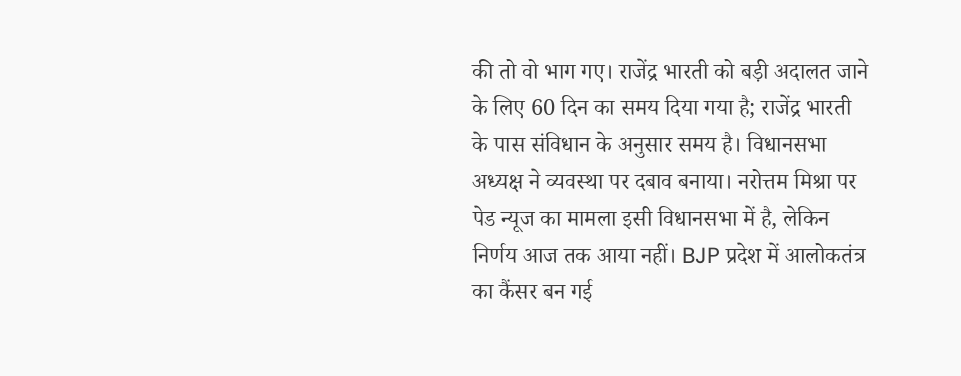की तो वो भाग गए। राजेंद्र भारती को बड़ी अदालत जाने के लिए 60 दिन का समय दिया गया है; राजेंद्र भारती के पास संविधान के अनुसार समय है। विधानसभा अध्यक्ष ने व्यवस्था पर दबाव बनाया। नरोत्तम मिश्रा पर पेड न्यूज का मामला इसी विधानसभा में है, लेकिन निर्णय आज तक आया नहीं। BJP प्रदेश में आलोकतंत्र का कैंसर बन गई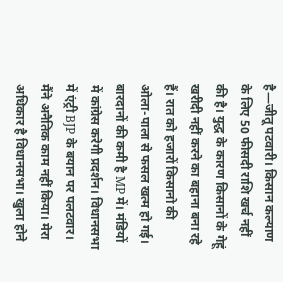है—जीतू पटवारी। किसान कल्याण के लिए 50 फीसदी राशि खर्च नहीं की है। युद्ध के कारण किसानों के गेहूं खरीदी नहीं करने का बहाना बना रहे हैं। रात को हजारों किसानो की ओला-पाला से फसल खत्म हो गई। बारदानों की कमी है MP में। मंडियों में कांग्रेस करेगी प्रदर्शन। विधानसभा में एंट्री BJP के बयान पर पलटवार। मैंने अनैतिक काम नहीं किया। मेरा अधिकार है विधानसभा। खुला होने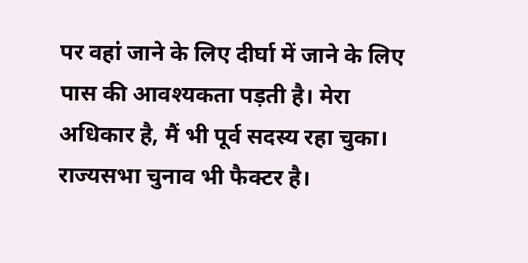पर वहां जाने के लिए दीर्घा में जाने के लिए पास की आवश्यकता पड़ती है। मेरा अधिकार है, मैं भी पूर्व सदस्य रहा चुका। राज्यसभा चुनाव भी फैक्टर है।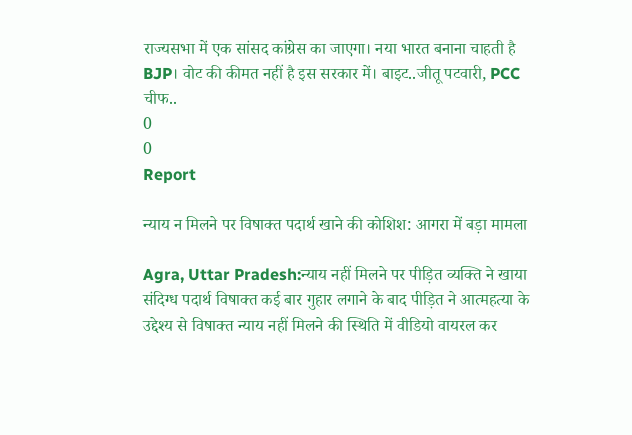राज्यसभा में एक सांसद कांग्रेस का जाएगा। नया भारत बनाना चाहती है BJP। वोट की कीमत नहीं है इस सरकार में। बाइट..जीतू पटवारी, PCC चीफ..
0
0
Report

न्याय न मिलने पर विषाक्त पदार्थ खाने की कोशिश: आगरा में बड़ा मामला

Agra, Uttar Pradesh:न्याय नहीं मिलने पर पीड़ित व्यक्ति ने खाया संदिग्ध पदार्थ विषाक्त कई बार गुहार लगाने के बाद पीड़ित ने आत्महत्या के उद्देश्य से विषाक्त न्याय नहीं मिलने की स्थिति में वीडियो वायरल कर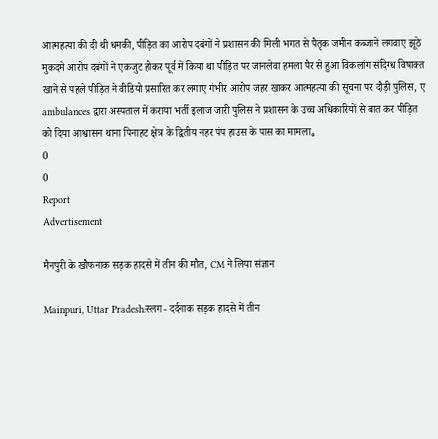आत्महत्या की दी थी धमकी, पीड़ित का आरोप दबंगों ने प्रशासन की मिली भगत से पैतृक जमीन कब्जाने लगवाए झूठे मुकदमे आरोप दबंगों ने एकजुट होकर पूर्व में किया था पीड़ित पर जानलेवा हमला पैर से हुआ विकलांग संदिग्ध विषाक्त खाने से पहले पीड़ित ने वीडियो प्रसारित कर लगाए गंभीर आरोप जहर खाकर आत्महत्या की सूचना पर दौड़ी पुलिस, ए ambulances द्वारा अस्पताल में कराया भर्ती इलाज जारी पुलिस ने प्रशासन के उच्च अधिकारियों से बात कर पीड़ित को दिया आश्वासन थाना पिनाहट क्षेत्र के द्वितीय नहर पंप हाउस के पास का मामला。
0
0
Report
Advertisement

मैनपुरी के खौफनाक सड़क हादसे में तीन की मौत, CM ने लिया संज्ञान

Mainpuri, Uttar Pradesh:स्लग - दर्दनाक सड़क हादसे में तीन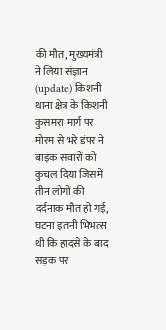की मौत, मुख्यमंत्री ने लिया संज्ञान (update) किशनी थाना क्षेत्र के किशनी कुसमरा मार्ग पर मोरम से भरे डंपर ने बाइक सवारों को कुचल दिया जिसमें तीन लोगों की दर्दनाक मौत हो गई, घटना इतनी भिभत्स थी कि हादसे के बाद सड़क पर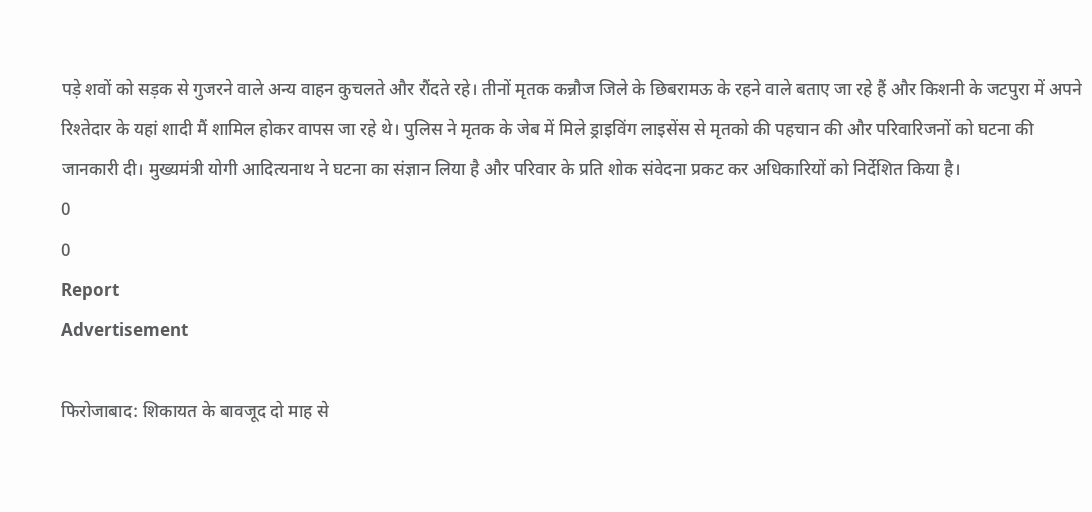पड़े शवों को सड़क से गुजरने वाले अन्य वाहन कुचलते और रौंदते रहे। तीनों मृतक कन्नौज जिले के छिबरामऊ के रहने वाले बताए जा रहे हैं और किशनी के जटपुरा में अपने रिश्तेदार के यहां शादी मैं शामिल होकर वापस जा रहे थे। पुलिस ने मृतक के जेब में मिले ड्राइविंग लाइसेंस से मृतको की पहचान की और परिवारिजनों को घटना की जानकारी दी। मुख्यमंत्री योगी आदित्यनाथ ने घटना का संज्ञान लिया है और परिवार के प्रति शोक संवेदना प्रकट कर अधिकारियों को निर्देशित किया है।
0
0
Report
Advertisement

फिरोजाबाद: शिकायत के बावजूद दो माह से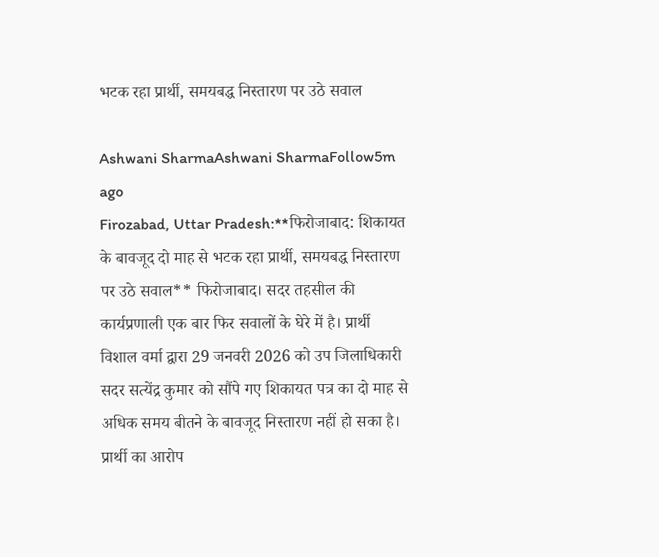भटक रहा प्रार्थी, समयबद्ध निस्तारण पर उठे सवाल

Ashwani SharmaAshwani SharmaFollow5m ago
Firozabad, Uttar Pradesh:**फिरोजाबाद: शिकायत के बावजूद दो माह से भटक रहा प्रार्थी, समयबद्ध निस्तारण पर उठे सवाल** फिरोजाबाद। सदर तहसील की कार्यप्रणाली एक बार फिर सवालों के घेरे में है। प्रार्थी विशाल वर्मा द्वारा 29 जनवरी 2026 को उप जिलाधिकारी सदर सत्येंद्र कुमार को सौंपे गए शिकायत पत्र का दो माह से अधिक समय बीतने के बावजूद निस्तारण नहीं हो सका है। प्रार्थी का आरोप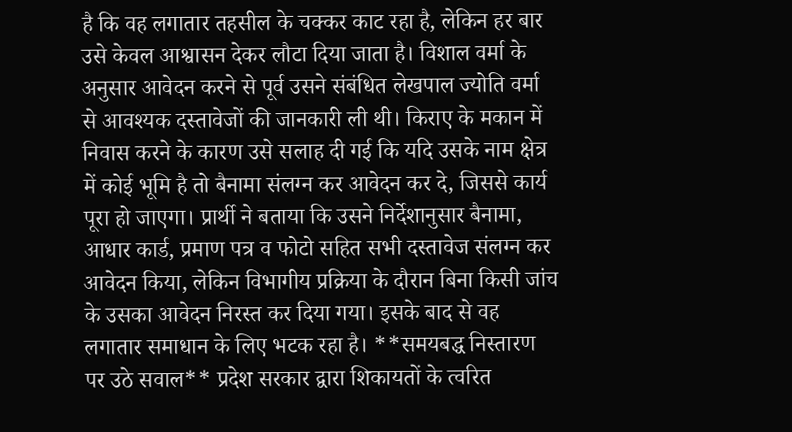है कि वह लगातार तहसील के चक्कर काट रहा है, लेकिन हर बार उसे केवल आश्वासन देकर लौटा दिया जाता है। विशाल वर्मा के अनुसार आवेदन करने से पूर्व उसने संबंधित लेखपाल ज्योति वर्मा से आवश्यक दस्तावेजों की जानकारी ली थी। किराए के मकान में निवास करने के कारण उसे सलाह दी गई कि यदि उसके नाम क्षेत्र में कोई भूमि है तो बैनामा संलग्न कर आवेदन कर दे, जिससे कार्य पूरा हो जाएगा। प्रार्थी ने बताया कि उसने निर्देशानुसार बैनामा, आधार कार्ड, प्रमाण पत्र व फोटो सहित सभी दस्तावेज संलग्न कर आवेदन किया, लेकिन विभागीय प्रक्रिया के दौरान बिना किसी जांच के उसका आवेदन निरस्त कर दिया गया। इसके बाद से वह लगातार समाधान के लिए भटक रहा है। **समयबद्ध निस्तारण पर उठे सवाल** प्रदेश सरकार द्वारा शिकायतों के त्वरित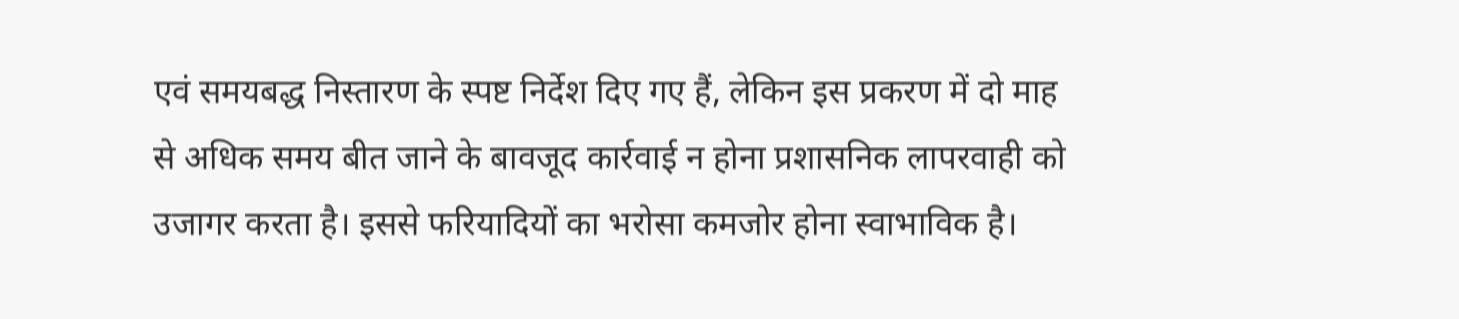एवं समयबद्ध निस्तारण के स्पष्ट निर्देश दिए गए हैं, लेकिन इस प्रकरण में दो माह से अधिक समय बीत जाने के बावजूद कार्रवाई न होना प्रशासनिक लापरवाही को उजागर करता है। इससे फरियादियों का भरोसा कमजोर होना स्वाभाविक है।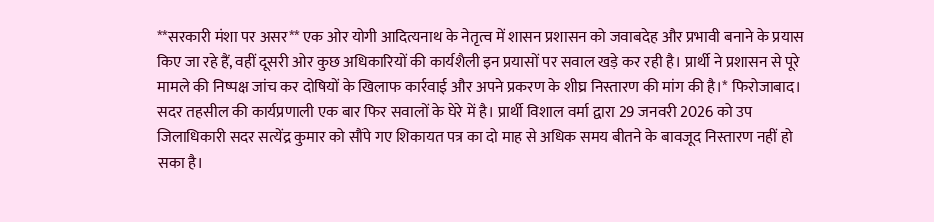**सरकारी मंशा पर असर** एक ओर योगी आदित्यनाथ के नेतृत्व में शासन प्रशासन को जवाबदेह और प्रभावी बनाने के प्रयास किए जा रहे हैं, वहीं दूसरी ओर कुछ अधिकारियों की कार्यशैली इन प्रयासों पर सवाल खड़े कर रही है। प्रार्थी ने प्रशासन से पूरे मामले की निष्पक्ष जांच कर दोषियों के खिलाफ कार्रवाई और अपने प्रकरण के शीघ्र निस्तारण की मांग की है।* फिरोजाबाद। सदर तहसील की कार्यप्रणाली एक बार फिर सवालों के घेरे में है। प्रार्थी विशाल वर्मा द्वारा 29 जनवरी 2026 को उप जिलाधिकारी सदर सत्येंद्र कुमार को सौंपे गए शिकायत पत्र का दो माह से अधिक समय बीतने के बावजूद निस्तारण नहीं हो सका है।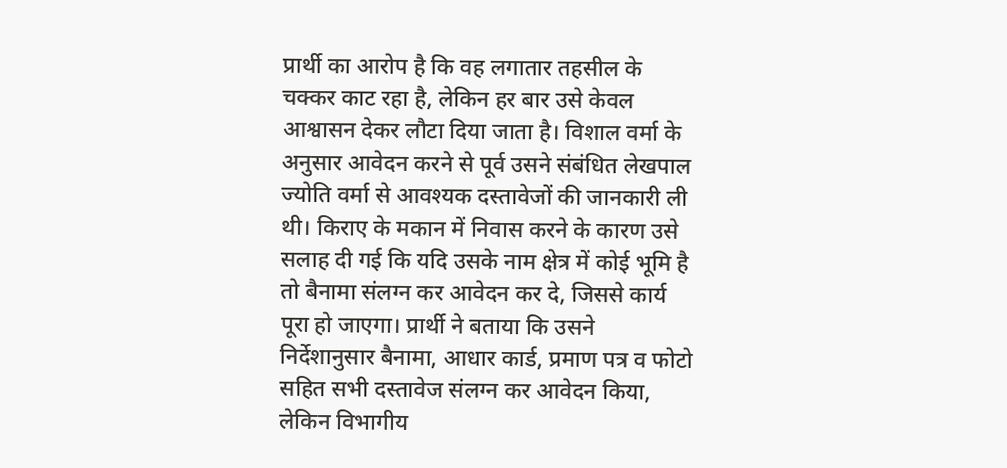प्रार्थी का आरोप है कि वह लगातार तहसील के चक्कर काट रहा है, लेकिन हर बार उसे केवल आश्वासन देकर लौटा दिया जाता है। विशाल वर्मा के अनुसार आवेदन करने से पूर्व उसने संबंधित लेखपाल ज्योति वर्मा से आवश्यक दस्तावेजों की जानकारी ली थी। किराए के मकान में निवास करने के कारण उसे सलाह दी गई कि यदि उसके नाम क्षेत्र में कोई भूमि है तो बैनामा संलग्न कर आवेदन कर दे, जिससे कार्य पूरा हो जाएगा। प्रार्थी ने बताया कि उसने निर्देशानुसार बैनामा, आधार कार्ड, प्रमाण पत्र व फोटो सहित सभी दस्तावेज संलग्न कर आवेदन किया, लेकिन विभागीय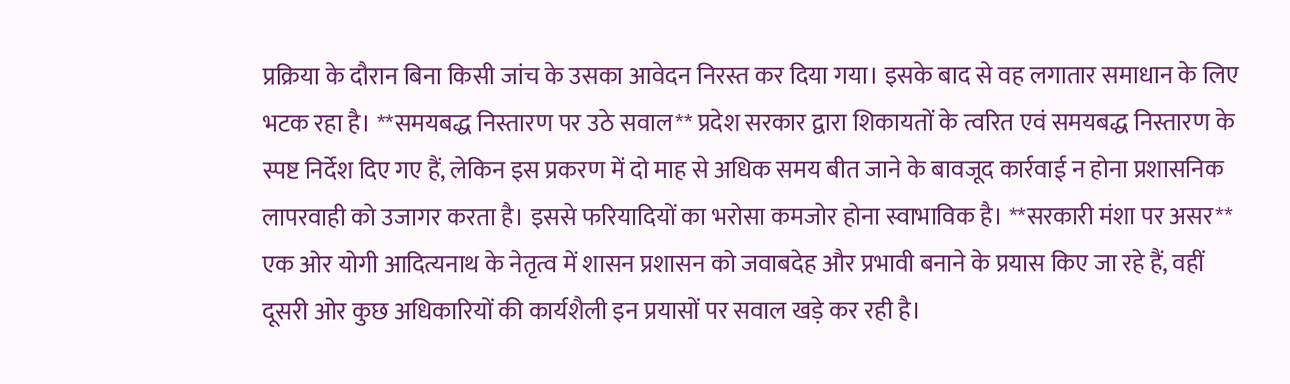प्रक्रिया के दौरान बिना किसी जांच के उसका आवेदन निरस्त कर दिया गया। इसके बाद से वह लगातार समाधान के लिए भटक रहा है। **समयबद्ध निस्तारण पर उठे सवाल** प्रदेश सरकार द्वारा शिकायतों के त्वरित एवं समयबद्ध निस्तारण के स्पष्ट निर्देश दिए गए हैं, लेकिन इस प्रकरण में दो माह से अधिक समय बीत जाने के बावजूद कार्रवाई न होना प्रशासनिक लापरवाही को उजागर करता है। इससे फरियादियों का भरोसा कमजोर होना स्वाभाविक है। **सरकारी मंशा पर असर** एक ओर योगी आदित्यनाथ के नेतृत्व में शासन प्रशासन को जवाबदेह और प्रभावी बनाने के प्रयास किए जा रहे हैं, वहीं दूसरी ओर कुछ अधिकारियों की कार्यशैली इन प्रयासों पर सवाल खड़े कर रही है।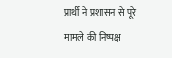प्रार्थी ने प्रशासन से पूरे मामले की निष्पक्ष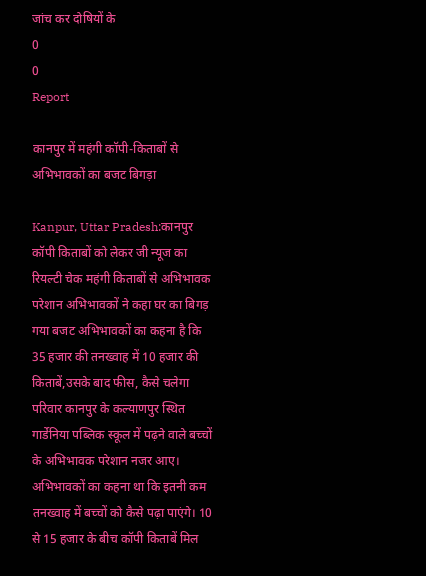जांच कर दोषियों के
0
0
Report

कानपुर में महंगी कॉपी-किताबों से अभिभावकों का बजट बिगड़ा

Kanpur, Uttar Pradesh:कानपुर कॉपी किताबों को लेकर जी न्यूज का रियल्टी चेक महंगी किताबों से अभिभावक परेशान अभिभावकों ने कहा घर का बिगड़ गया बजट अभिभावकों का कहना है कि 35 हजार की तनख्वाह में 10 हजार की किताबें,उसके बाद फीस, कैसे चलेगा परिवार कानपुर के कल्याणपुर स्थित गार्डेनिया पब्लिक स्कूल में पढ़ने वाले बच्चों के अभिभावक परेशान नजर आए। अभिभावकों का कहना था कि इतनी कम तनख्वाह में बच्चों को कैसे पढ़ा पाएंगे। 10 से 15 हजार के बीच कॉपी किताबें मिल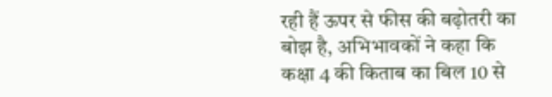रही हैं ऊपर से फीस की बढ़ोतरी का बोझ है, अभिभावकों ने कहा कि कक्षा 4 की किताब का बिल 10 से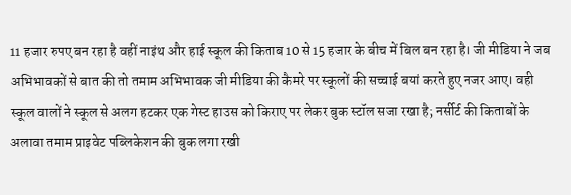11 हजार रुपए बन रहा है वहीं नाइंथ और हाई स्कूल की किताब 10 से 15 हजार के बीच में बिल बन रहा है। जी मीडिया ने जब अभिभावकों से बात की तो तमाम अभिभावक जी मीडिया की कैमरे पर स्कूलों की सच्चाई बयां करते हुए नजर आए। वही स्कूल वालों ने स्कूल से अलग हटकर एक गेस्ट हाउस को किराए पर लेकर बुक स्टॉल सजा रखा है; नर्सीर्ट की किताबों के अलावा तमाम प्राइवेट पब्लिकेशन की बुक लगा रखी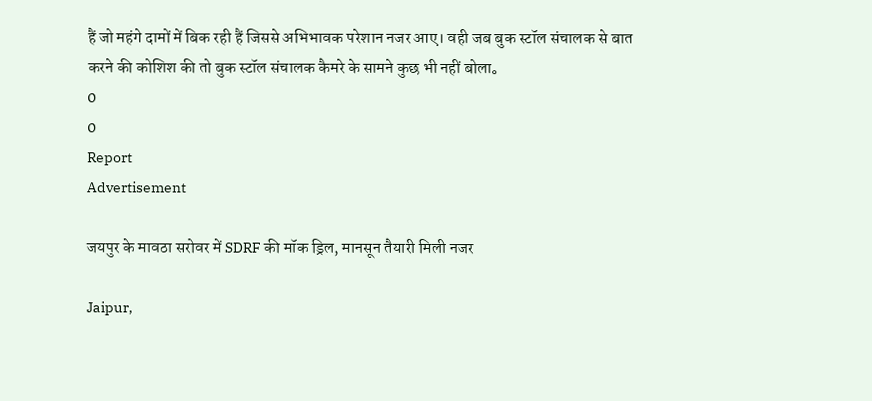हैं जो महंगे दामों में बिक रही हैं जिससे अभिभावक परेशान नजर आए। वही जब बुक स्टॉल संचालक से बात करने की कोशिश की तो बुक स्टॉल संचालक कैमरे के सामने कुछ भी नहीं बोला。
0
0
Report
Advertisement

जयपुर के मावठा सरोवर में SDRF की मॉक ड्रिल, मानसून तैयारी मिली नजर

Jaipur,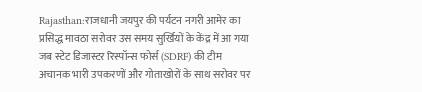Rajasthan:राजधानी जयपुर की पर्यटन नगरी आमेर का प्रसिद्ध मावठा सरोवर उस समय सुर्खियों के केंद्र में आ गया जब स्टेट डिजास्टर रिस्पॉन्स फोर्स (SDRF) की टीम अचानक भारी उपकरणों और गोताखोरों के साथ सरोवर पर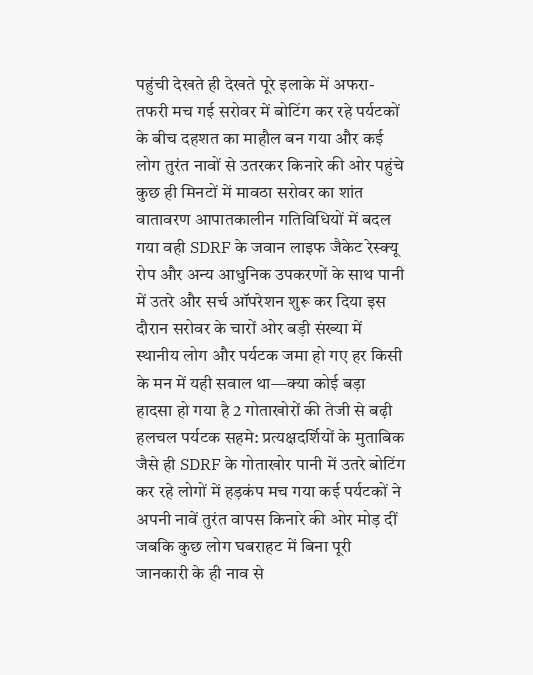पहुंची देखते ही देखते पूरे इलाके में अफरा-तफरी मच गई सरोवर में बोटिंग कर रहे पर्यटकों के बीच दहशत का माहौल बन गया और कई लोग तुरंत नावों से उतरकर किनारे की ओर पहुंचे कुछ ही मिनटों में मावठा सरोवर का शांत वातावरण आपातकालीन गतिविधियों में बदल गया वही SDRF के जवान लाइफ जैकेट रेस्क्यू रोप और अन्य आधुनिक उपकरणों के साथ पानी में उतरे और सर्च ऑपरेशन शुरू कर दिया इस दौरान सरोवर के चारों ओर बड़ी संख्या में स्थानीय लोग और पर्यटक जमा हो गए हर किसी के मन में यही सवाल था—क्या कोई बड़ा हादसा हो गया है 2 गोताखोरों की तेजी से बढ़ी हलचल पर्यटक सहमे: प्रत्यक्षदर्शियों के मुताबिक जैसे ही SDRF के गोताखोर पानी में उतरे बोटिंग कर रहे लोगों में हड़कंप मच गया कई पर्यटकों ने अपनी नावें तुरंत वापस किनारे की ओर मोड़ दीं जबकि कुछ लोग घबराहट में बिना पूरी जानकारी के ही नाव से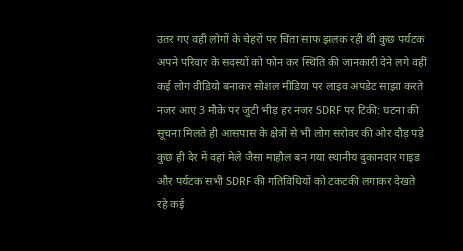उतर गए वही लोगों के चेहरों पर चिंता साफ झलक रही थी कुछ पर्यटक अपने परिवार के सदस्यों को फोन कर स्थिति की जानकारी देने लगे वहीं कई लोग वीडियो बनाकर सोशल मीडिया पर लाइव अपडेट साझा करते नजर आए 3 मौके पर जुटी भीड़ हर नजर SDRF पर टिकी: घटना की सूचना मिलते ही आसपास के क्षेत्रों से भी लोग सरोवर की ओर दौड़ पड़े कुछ ही देर में वहां मेले जैसा माहौल बन गया स्थानीय दुकानदार गाइड और पर्यटक सभी SDRF की गतिविधियों को टकटकी लगाकर देखते रहे कई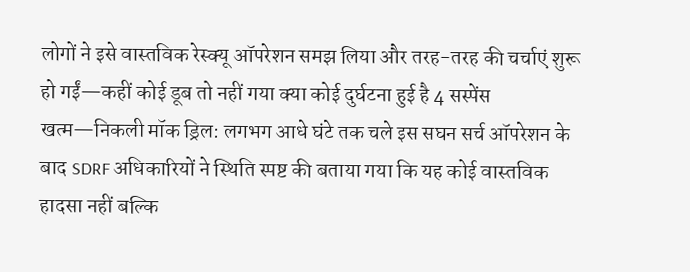लोगों ने इसे वास्तविक रेस्क्यू ऑपरेशन समझ लिया और तरह-तरह की चर्चाएं शुरू हो गईं—कहीं कोई डूब तो नहीं गया क्या कोई दुर्घटना हुई है 4 सस्पेंस खत्म—निकली मॉक ड्रिल: लगभग आधे घंटे तक चले इस सघन सर्च ऑपरेशन के बाद SDRF अधिकारियों ने स्थिति स्पष्ट की बताया गया कि यह कोई वास्तविक हादसा नहीं बल्कि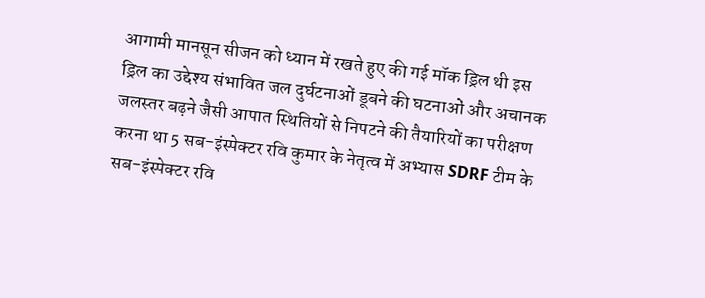आगामी मानसून सीजन को ध्यान में रखते हुए की गई मॉक ड्रिल थी इस ड्रिल का उद्देश्य संभावित जल दुर्घटनाओं डूबने की घटनाओं और अचानक जलस्तर बढ़ने जैसी आपात स्थितियों से निपटने की तैयारियों का परीक्षण करना था 5 सब-इंस्पेक्टर रवि कुमार के नेतृत्व में अभ्यास SDRF टीम के सब-इंस्पेक्टर रवि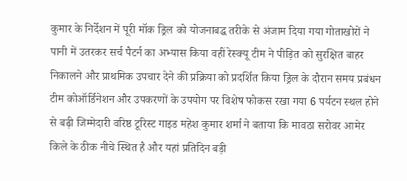कुमार के निर्देशन में पूरी मॉक ड्रिल को योजनाबद्ध तरीके से अंजाम दिया गया गोताखोरों ने पानी में उतरकर सर्च पैटर्न का अभ्यास किया वहीं रेस्क्यू टीम ने पीड़ित को सुरक्षित बाहर निकालने और प्राथमिक उपचार देने की प्रक्रिया को प्रदर्शित किया ड्रिल के दौरान समय प्रबंधन टीम कोऑर्डिनेशन और उपकरणों के उपयोग पर विशेष फोकस रखा गया 6 पर्यटन स्थल होने से बढ़ी जिम्मेदारी वरिष्ठ टूरिस्ट गाइड महेश कुमार शर्मा ने बताया कि मावठा सरोवर आमेर किले के ठीक नीचे स्थित है और यहां प्रतिदिन बड़ी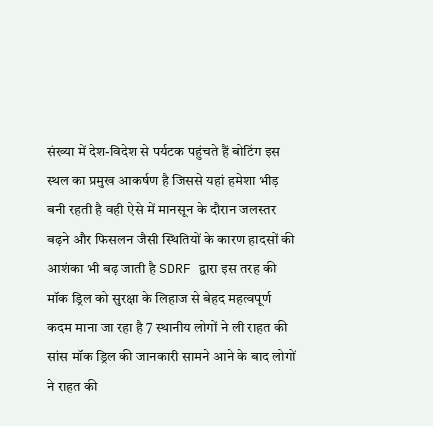संख्या में देश-विदेश से पर्यटक पहुंचते हैं बोटिंग इस स्थल का प्रमुख आकर्षण है जिससे यहां हमेशा भीड़ बनी रहती है वही ऐसे में मानसून के दौरान जलस्तर बढ़ने और फिसलन जैसी स्थितियों के कारण हादसों की आशंका भी बढ़ जाती है SDRF द्वारा इस तरह की मॉक ड्रिल को सुरक्षा के लिहाज से बेहद महत्वपूर्ण कदम माना जा रहा है 7 स्थानीय लोगों ने ली राहत की सांस मॉक ड्रिल की जानकारी सामने आने के बाद लोगों ने राहत की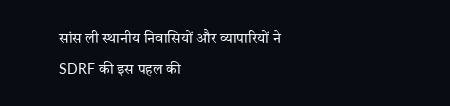सांस ली स्थानीय निवासियों और व्यापारियों ने SDRF की इस पहल की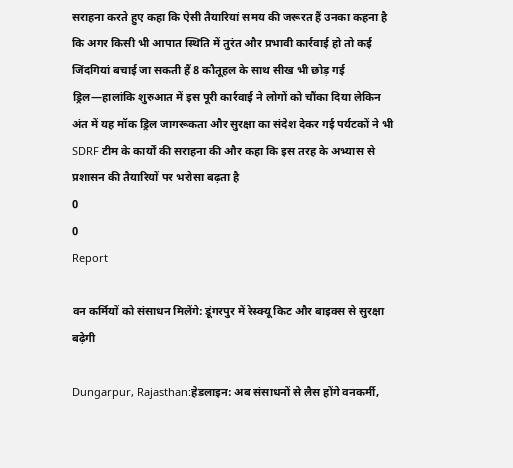सराहना करते हुए कहा कि ऐसी तैयारियां समय की जरूरत हैं उनका कहना है कि अगर किसी भी आपात स्थिति में तुरंत और प्रभावी कार्रवाई हो तो कई जिंदगियां बचाई जा सकती हैं 8 कौतूहल के साथ सीख भी छोड़ गई ड्रिल—हालांकि शुरुआत में इस पूरी कार्रवाई ने लोगों को चौंका दिया लेकिन अंत में यह मॉक ड्रिल जागरूकता और सुरक्षा का संदेश देकर गई पर्यटकों ने भी SDRF टीम के कार्यों की सराहना की और कहा कि इस तरह के अभ्यास से प्रशासन की तैयारियों पर भरोसा बढ़ता है
0
0
Report

वन कर्मियों को संसाधन मिलेंगे: डूंगरपुर में रेस्क्यू किट और बाइक्स से सुरक्षा बढ़ेगी

Dungarpur, Rajasthan:हेडलाइन: अब संसाधनों से लैस होंगे वनकर्मी,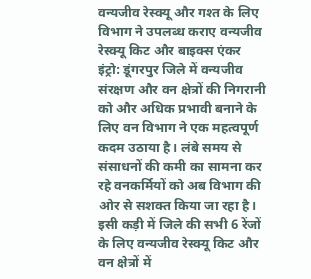वन्यजीव रेस्क्यू और गश्त के लिए विभाग ने उपलब्ध कराए वन्यजीव रेस्क्यू किट और बाइक्स एंकर इंट्रो: डूंगरपुर जिले में वन्यजीव संरक्षण और वन क्षेत्रों की निगरानी को और अधिक प्रभावी बनाने के लिए वन विभाग ने एक महत्वपूर्ण कदम उठाया है। लंबे समय से संसाधनों की कमी का सामना कर रहे वनकर्मियों को अब विभाग की ओर से सशक्त किया जा रहा है। इसी कड़ी में जिले की सभी 6 रेंजों के लिए वन्यजीव रेस्क्यू किट और वन क्षेत्रों में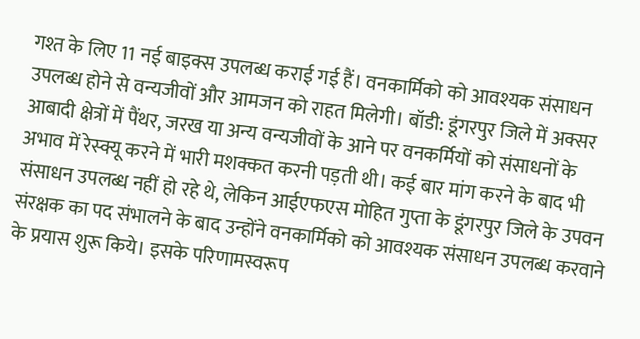गश्त के लिए 11 नई बाइक्स उपलब्ध कराई गई हैं। वनकार्मिको को आवश्यक संसाधन उपलब्ध होने से वन्यजीवों और आमजन को राहत मिलेगी। बॉडी: डूंगरपुर जिले में अक्सर आबादी क्षेत्रों में पैंथर, जरख या अन्य वन्यजीवों के आने पर वनकर्मियों को संसाधनों के अभाव में रेस्क्यू करने में भारी मशक्कत करनी पड़ती थी। कई बार मांग करने के बाद भी संसाधन उपलब्ध नहीं हो रहे थे, लेकिन आईएफएस मोहित गुप्ता के डूंगरपुर जिले के उपवन संरक्षक का पद संभालने के बाद उन्होंने वनकार्मिको को आवश्यक संसाधन उपलब्ध करवाने के प्रयास शुरू किये। इसके परिणामस्वरूप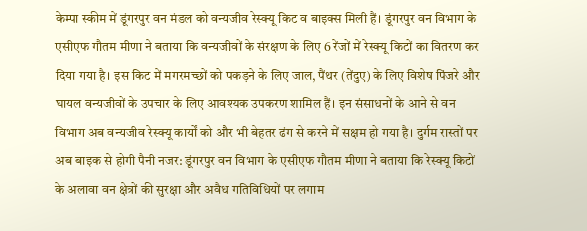केम्पा स्कीम में डूंगरपुर वन मंडल को वन्यजीव रेस्क्यू किट व बाइक्स मिली हैं। डूंगरपुर वन विभाग के एसीएफ गौतम मीणा ने बताया कि वन्यजीवों के संरक्षण के लिए 6 रेंजों में रेस्क्यू किटों का वितरण कर दिया गया है। इस किट में मगरमच्छों को पकड़ने के लिए जाल, पैंथर (तेंदुए) के लिए विशेष पिंजरे और घायल वन्यजीवों के उपचार के लिए आवश्यक उपकरण शामिल हैं। इन संसाधनों के आने से वन विभाग अब वन्यजीव रेस्क्यू कार्यों को और भी बेहतर ढंग से करने में सक्षम हो गया है। दुर्गम रास्तों पर अब बाइक से होगी पैनी नजर: डूंगरपुर वन विभाग के एसीएफ गौतम मीणा ने बताया कि रेस्क्यू किटों के अलावा वन क्षेत्रों की सुरक्षा और अवैध गतिविधियों पर लगाम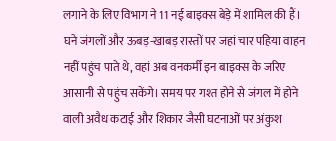लगाने के लिए विभाग ने 11 नई बाइक्स बेड़े में शामिल की हैं। घने जंगलों और ऊबड़-खाबड़ रास्तों पर जहां चार पहिया वाहन नहीं पहुंच पाते थे, वहां अब वनकर्मी इन बाइक्स के जरिए आसानी से पहुंच सकेंगे। समय पर गश्त होने से जंगल में होने वाली अवैध कटाई और शिकार जैसी घटनाओं पर अंकुश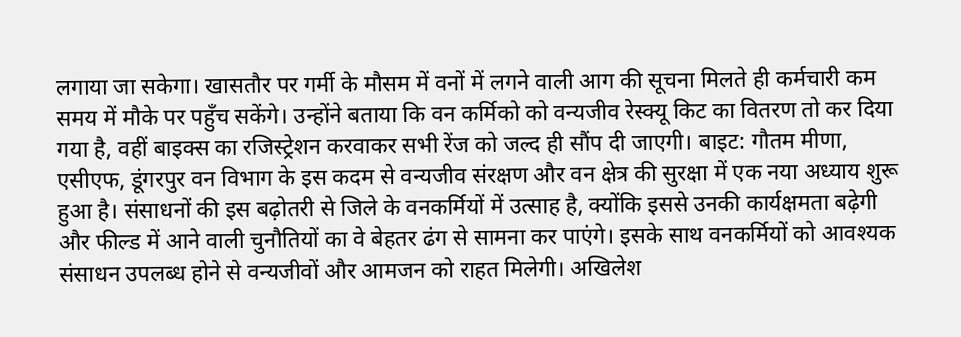लगाया जा सकेगा। खासतौर पर गर्मी के मौसम में वनों में लगने वाली आग की सूचना मिलते ही कर्मचारी कम समय में मौके पर पहुँच सकेंगे। उन्होंने बताया कि वन कर्मिको को वन्यजीव रेस्क्यू किट का वितरण तो कर दिया गया है, वहीं बाइक्स का रजिस्ट्रेशन करवाकर सभी रेंज को जल्द ही सौंप दी जाएगी। बाइट: गौतम मीणा, एसीएफ, डूंगरपुर वन विभाग के इस कदम से वन्यजीव संरक्षण और वन क्षेत्र की सुरक्षा में एक नया अध्याय शुरू हुआ है। संसाधनों की इस बढ़ोतरी से जिले के वनकर्मियों में उत्साह है, क्योंकि इससे उनकी कार्यक्षमता बढ़ेगी और फील्ड में आने वाली चुनौतियों का वे बेहतर ढंग से सामना कर पाएंगे। इसके साथ वनकर्मियों को आवश्यक संसाधन उपलब्ध होने से वन्यजीवों और आमजन को राहत मिलेगी। अखिलेश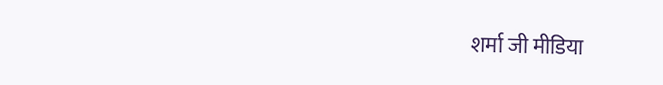शर्मा जी मीडिया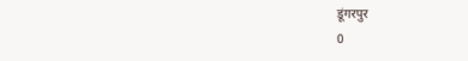डूंगरपुर
0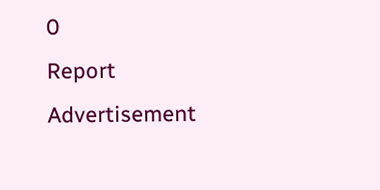0
Report
Advertisement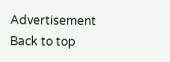Advertisement
Back to top